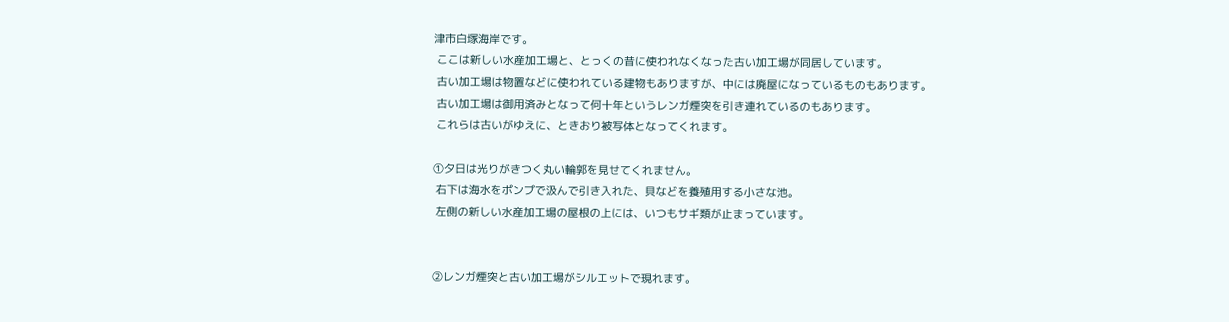津市白塚海岸です。
 ここは新しい水産加工場と、とっくの昔に使われなくなった古い加工場が同居しています。
 古い加工場は物置などに使われている建物もありますが、中には廃屋になっているものもあります。
 古い加工場は御用済みとなって何十年というレンガ煙突を引き連れているのもあります。
 これらは古いがゆえに、ときおり被写体となってくれます。

①夕日は光りがきつく丸い輪郭を見せてくれません。
 右下は海水をポンプで汲んで引き入れた、貝などを養殖用する小さな池。
 左側の新しい水産加工場の屋根の上には、いつもサギ類が止まっています。


②レンガ煙突と古い加工場がシルエットで現れます。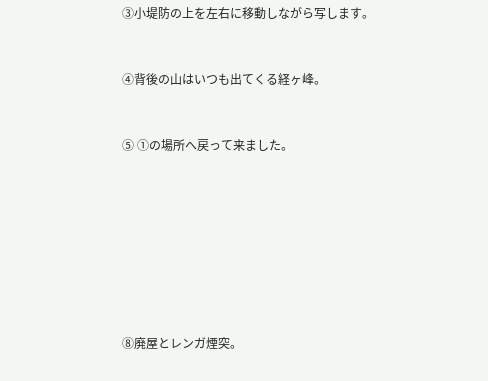③小堤防の上を左右に移動しながら写します。


④背後の山はいつも出てくる経ヶ峰。


⑤ ①の場所へ戻って来ました。








⑧廃屋とレンガ煙突。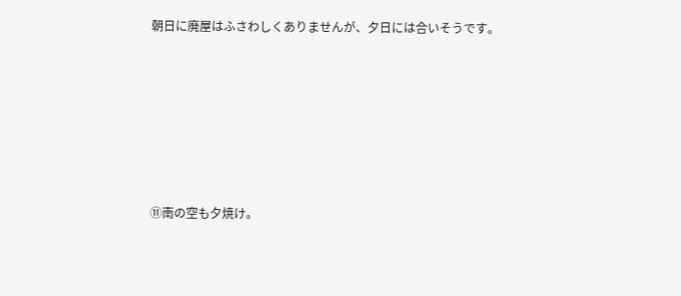朝日に廃屋はふさわしくありませんが、夕日には合いそうです。








⑪南の空も夕焼け。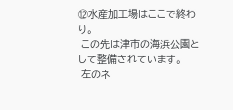⑫水産加工場はここで終わり。
 この先は津市の海浜公園として整備されています。
 左のネ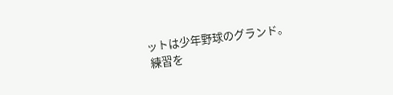ットは少年野球のグランド。
 練習を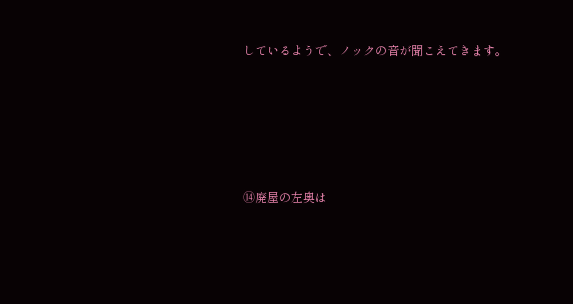しているようで、ノックの音が聞こえてきます。





⑭廃屋の左奥は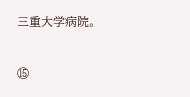三重大学病院。


⑮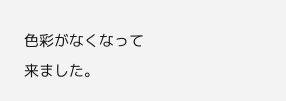色彩がなくなって来ました。